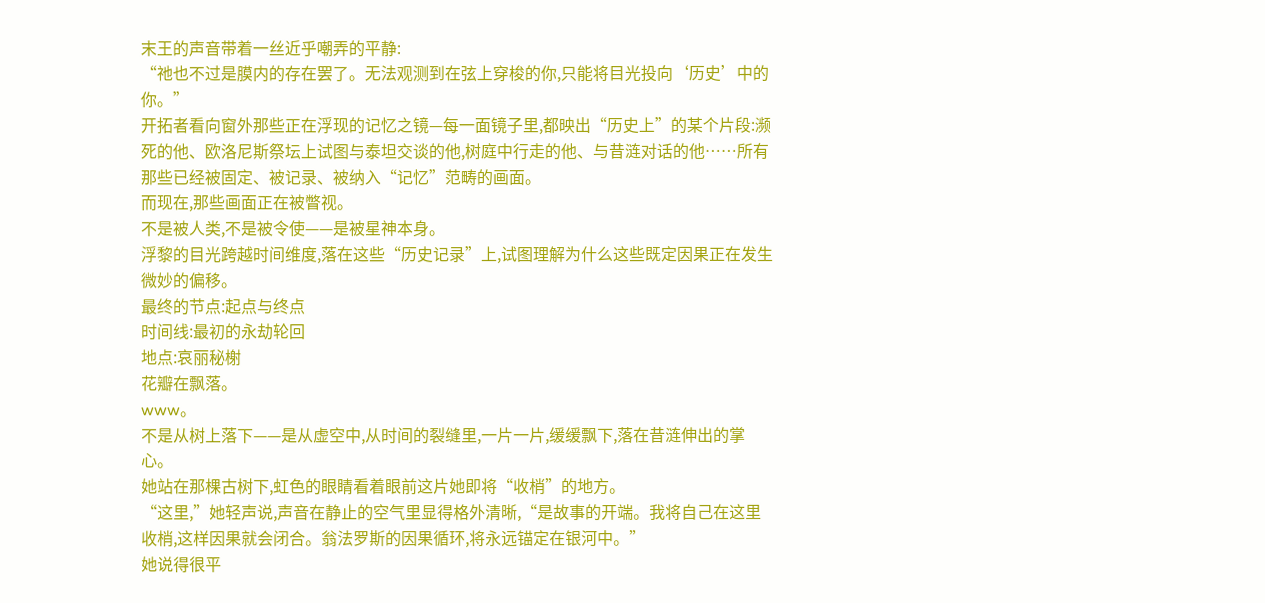末王的声音带着一丝近乎嘲弄的平静:
“祂也不过是膜内的存在罢了。无法观测到在弦上穿梭的你,只能将目光投向‘历史’中的你。”
开拓者看向窗外那些正在浮现的记忆之镜—每一面镜子里,都映出“历史上”的某个片段:濒死的他、欧洛尼斯祭坛上试图与泰坦交谈的他,树庭中行走的他、与昔涟对话的他……所有那些已经被固定、被记录、被纳入“记忆”范畴的画面。
而现在,那些画面正在被瞥视。
不是被人类,不是被令使——是被星神本身。
浮黎的目光跨越时间维度,落在这些“历史记录”上,试图理解为什么这些既定因果正在发生微妙的偏移。
最终的节点:起点与终点
时间线:最初的永劫轮回
地点:哀丽秘榭
花瓣在飘落。
www。
不是从树上落下——是从虚空中,从时间的裂缝里,一片一片,缓缓飘下,落在昔涟伸出的掌心。
她站在那棵古树下,虹色的眼睛看着眼前这片她即将“收梢”的地方。
“这里,”她轻声说,声音在静止的空气里显得格外清晰,“是故事的开端。我将自己在这里收梢,这样因果就会闭合。翁法罗斯的因果循环,将永远锚定在银河中。”
她说得很平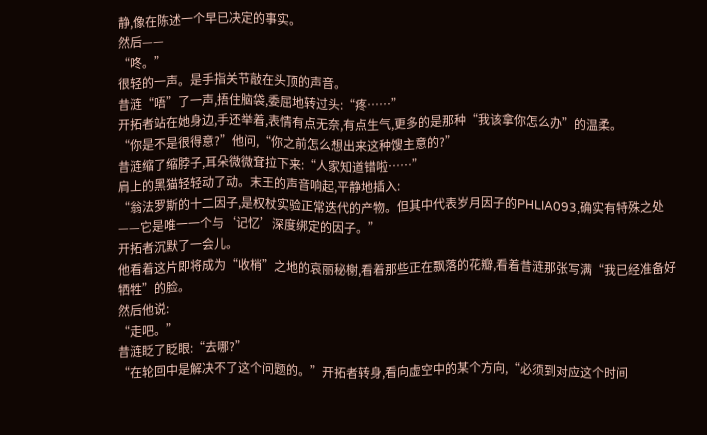静,像在陈述一个早已决定的事实。
然后——
“咚。”
很轻的一声。是手指关节敲在头顶的声音。
昔涟“唔”了一声,捂住脑袋,委屈地转过头:“疼……”
开拓者站在她身边,手还举着,表情有点无奈,有点生气,更多的是那种“我该拿你怎么办”的温柔。
“你是不是很得意?”他问,“你之前怎么想出来这种馊主意的?”
昔涟缩了缩脖子,耳朵微微耷拉下来:“人家知道错啦……”
肩上的黑猫轻轻动了动。末王的声音响起,平静地插入:
“翁法罗斯的十二因子,是权杖实验正常迭代的产物。但其中代表岁月因子的PHLIA093,确实有特殊之处——它是唯一一个与‘记忆’深度绑定的因子。”
开拓者沉默了一会儿。
他看着这片即将成为“收梢”之地的哀丽秘榭,看着那些正在飘落的花瓣,看着昔涟那张写满“我已经准备好牺牲”的脸。
然后他说:
“走吧。”
昔涟眨了眨眼:“去哪?”
“在轮回中是解决不了这个问题的。”开拓者转身,看向虚空中的某个方向,“必须到对应这个时间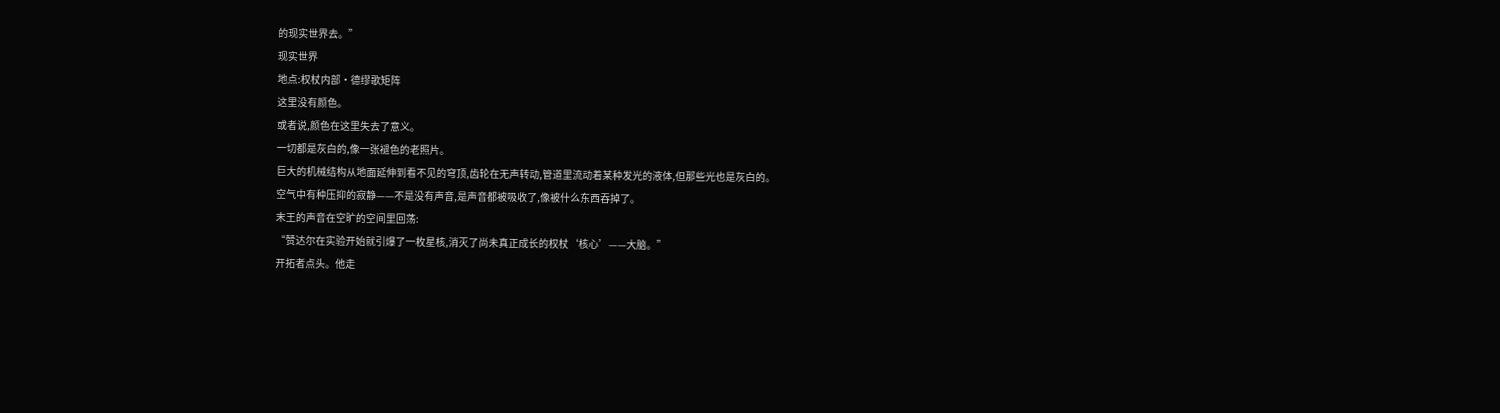的现实世界去。”
现实世界
地点:权杖内部·德缪歌矩阵
这里没有颜色。
或者说,颜色在这里失去了意义。
一切都是灰白的,像一张褪色的老照片。
巨大的机械结构从地面延伸到看不见的穹顶,齿轮在无声转动,管道里流动着某种发光的液体,但那些光也是灰白的。
空气中有种压抑的寂静——不是没有声音,是声音都被吸收了,像被什么东西吞掉了。
末王的声音在空旷的空间里回荡:
“赞达尔在实验开始就引爆了一枚星核,消灭了尚未真正成长的权杖‘核心’——大脑。”
开拓者点头。他走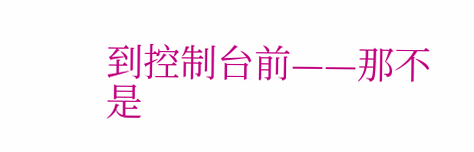到控制台前——那不是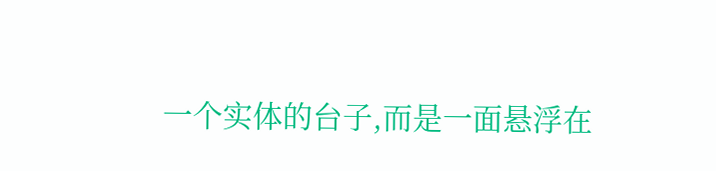一个实体的台子,而是一面悬浮在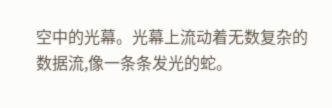空中的光幕。光幕上流动着无数复杂的数据流,像一条条发光的蛇。